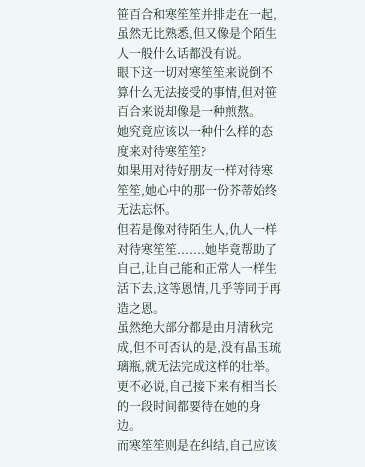笹百合和寒笙笙并排走在一起,虽然无比熟悉,但又像是个陌生人一般什么话都没有说。
眼下这一切对寒笙笙来说倒不算什么无法接受的事情,但对笹百合来说却像是一种煎熬。
她究竟应该以一种什么样的态度来对待寒笙笙?
如果用对待好朋友一样对待寒笙笙,她心中的那一份芥蒂始终无法忘怀。
但若是像对待陌生人,仇人一样对待寒笙笙.......她毕竟帮助了自己,让自己能和正常人一样生活下去,这等恩情,几乎等同于再造之恩。
虽然绝大部分都是由月清秋完成,但不可否认的是,没有晶玉琉璃瓶,就无法完成这样的壮举。
更不必说,自己接下来有相当长的一段时间都要待在她的身边。
而寒笙笙则是在纠结,自己应该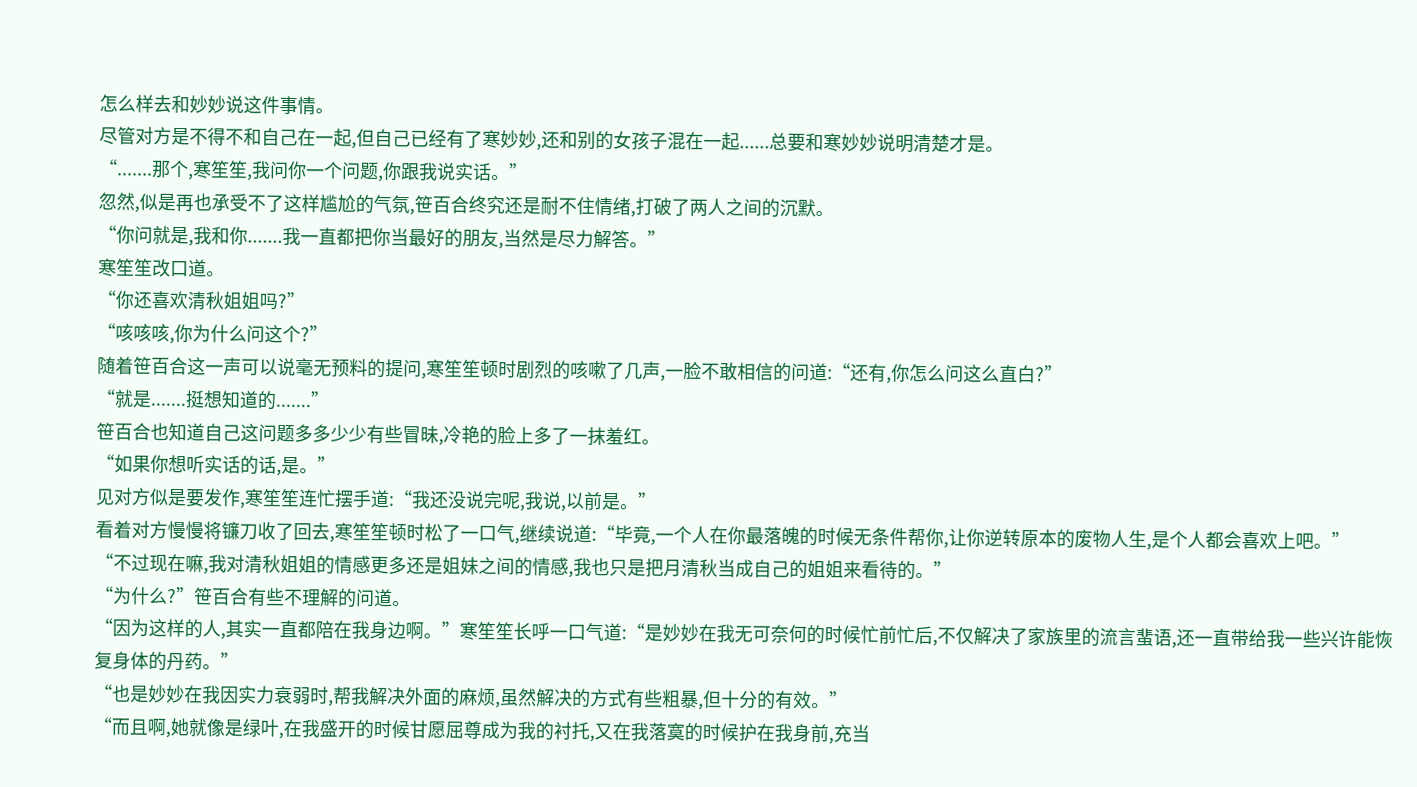怎么样去和妙妙说这件事情。
尽管对方是不得不和自己在一起,但自己已经有了寒妙妙,还和别的女孩子混在一起......总要和寒妙妙说明清楚才是。
“.......那个,寒笙笙,我问你一个问题,你跟我说实话。”
忽然,似是再也承受不了这样尴尬的气氛,笹百合终究还是耐不住情绪,打破了两人之间的沉默。
“你问就是,我和你.......我一直都把你当最好的朋友,当然是尽力解答。”
寒笙笙改口道。
“你还喜欢清秋姐姐吗?”
“咳咳咳,你为什么问这个?”
随着笹百合这一声可以说毫无预料的提问,寒笙笙顿时剧烈的咳嗽了几声,一脸不敢相信的问道:“还有,你怎么问这么直白?”
“就是.......挺想知道的.......”
笹百合也知道自己这问题多多少少有些冒昧,冷艳的脸上多了一抹羞红。
“如果你想听实话的话,是。”
见对方似是要发作,寒笙笙连忙摆手道:“我还没说完呢,我说,以前是。”
看着对方慢慢将镰刀收了回去,寒笙笙顿时松了一口气,继续说道:“毕竟,一个人在你最落魄的时候无条件帮你,让你逆转原本的废物人生,是个人都会喜欢上吧。”
“不过现在嘛,我对清秋姐姐的情感更多还是姐妹之间的情感,我也只是把月清秋当成自己的姐姐来看待的。”
“为什么?”笹百合有些不理解的问道。
“因为这样的人,其实一直都陪在我身边啊。”寒笙笙长呼一口气道:“是妙妙在我无可奈何的时候忙前忙后,不仅解决了家族里的流言蜚语,还一直带给我一些兴许能恢复身体的丹药。”
“也是妙妙在我因实力衰弱时,帮我解决外面的麻烦,虽然解决的方式有些粗暴,但十分的有效。”
“而且啊,她就像是绿叶,在我盛开的时候甘愿屈尊成为我的衬托,又在我落寞的时候护在我身前,充当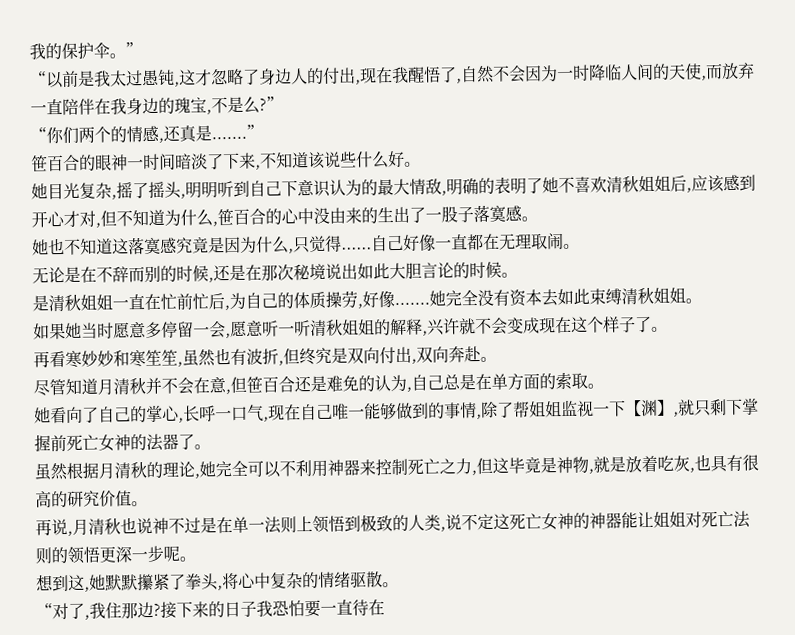我的保护伞。”
“以前是我太过愚钝,这才忽略了身边人的付出,现在我醒悟了,自然不会因为一时降临人间的天使,而放弃一直陪伴在我身边的瑰宝,不是么?”
“你们两个的情感,还真是.......”
笹百合的眼神一时间暗淡了下来,不知道该说些什么好。
她目光复杂,摇了摇头,明明听到自己下意识认为的最大情敌,明确的表明了她不喜欢清秋姐姐后,应该感到开心才对,但不知道为什么,笹百合的心中没由来的生出了一股子落寞感。
她也不知道这落寞感究竟是因为什么,只觉得......自己好像一直都在无理取闹。
无论是在不辞而别的时候,还是在那次秘境说出如此大胆言论的时候。
是清秋姐姐一直在忙前忙后,为自己的体质操劳,好像.......她完全没有资本去如此束缚清秋姐姐。
如果她当时愿意多停留一会,愿意听一听清秋姐姐的解释,兴许就不会变成现在这个样子了。
再看寒妙妙和寒笙笙,虽然也有波折,但终究是双向付出,双向奔赴。
尽管知道月清秋并不会在意,但笹百合还是难免的认为,自己总是在单方面的索取。
她看向了自己的掌心,长呼一口气,现在自己唯一能够做到的事情,除了帮姐姐监视一下【渊】,就只剩下掌握前死亡女神的法器了。
虽然根据月清秋的理论,她完全可以不利用神器来控制死亡之力,但这毕竟是神物,就是放着吃灰,也具有很高的研究价值。
再说,月清秋也说神不过是在单一法则上领悟到极致的人类,说不定这死亡女神的神器能让姐姐对死亡法则的领悟更深一步呢。
想到这,她默默攥紧了拳头,将心中复杂的情绪驱散。
“对了,我住那边?接下来的日子我恐怕要一直待在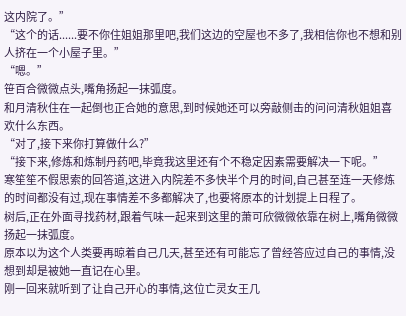这内院了。”
“这个的话......要不你住姐姐那里吧,我们这边的空屋也不多了,我相信你也不想和别人挤在一个小屋子里。”
“嗯。”
笹百合微微点头,嘴角扬起一抹弧度。
和月清秋住在一起倒也正合她的意思,到时候她还可以旁敲侧击的问问清秋姐姐喜欢什么东西。
“对了,接下来你打算做什么?”
“接下来,修炼和炼制丹药吧,毕竟我这里还有个不稳定因素需要解决一下呢。”
寒笙笙不假思索的回答道,这进入内院差不多快半个月的时间,自己甚至连一天修炼的时间都没有过,现在事情差不多都解决了,也要将原本的计划提上日程了。
树后,正在外面寻找药材,跟着气味一起来到这里的萧可欣微微依靠在树上,嘴角微微扬起一抹弧度。
原本以为这个人类要再晾着自己几天,甚至还有可能忘了曾经答应过自己的事情,没想到却是被她一直记在心里。
刚一回来就听到了让自己开心的事情,这位亡灵女王几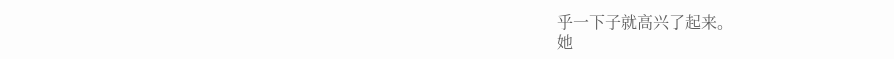乎一下子就高兴了起来。
她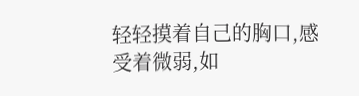轻轻摸着自己的胸口,感受着微弱,如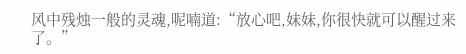风中残烛一般的灵魂,呢喃道:“放心吧,妹妹,你很快就可以醒过来了。”